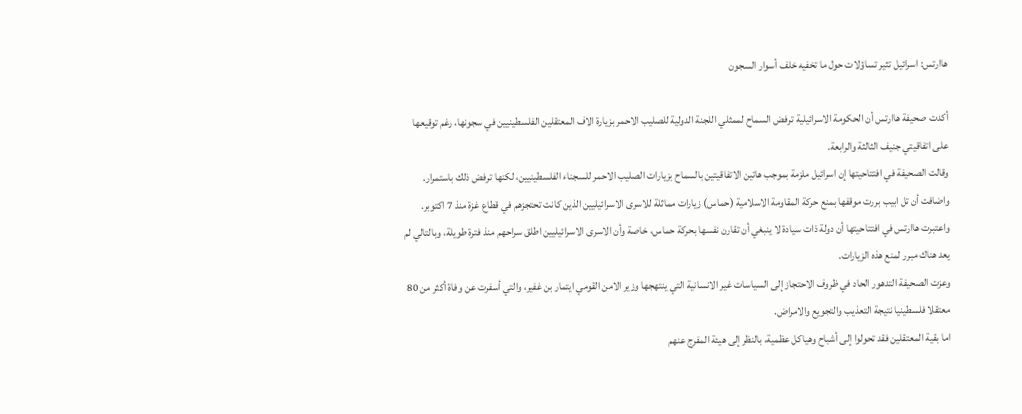هاارتس: اسرائيل تثير تساؤلات حول ما تخفيه خلف أسوار السجون

أكدت صحيفة هاارتس أن الحكومة الاسرائيلية ترفض السماح لممثلي اللجنة الدولية للصليب الاحمر بزيارة الاف المعتقلين الفلسطينيين في سجونها، رغم توقيعها على اتفاقيتي جنيف الثالثة والرابعة.
وقالت الصحيفة في افتتاحيتها إن اسرائيل ملزمة بموجب هاتين الاتفاقيتين بالسماح بزيارات الصليب الاحمر للسجناء الفلسطينيين، لكنها ترفض ذلك باستمرار.
واضافت أن تل ابيب بررت موقفها بمنع حركة المقاومة الاسلامية (حماس) زيارات مماثلة للاسرى الاسرائيليين الذين كانت تحتجزهم في قطاع غزة منذ 7 اكتوبر.
واعتبرت هاارتس في افتتاحيتها أن دولة ذات سيادة لا ينبغي أن تقارن نفسها بحركة حماس، خاصة وأن الاسرى الاسرائيليين اطلق سراحهم منذ فترة طويلة، وبالتالي لم يعد هناك مبرر لمنع هذه الزيارات.
وعزت الصحيفة التدهور الحاد في ظروف الاحتجاز إلى السياسات غير الانسانية التي ينتهجها وزير الامن القومي ايتمار بن غفير، والتي أسفرت عن وفاة أكثر من 80 معتقلا فلسطينيا نتيجة التعذيب والتجويع والامراض.
اما بقية المعتقلين فقد تحولوا إلى أشباح وهياكل عظمية، بالنظر إلى هيئة المفرج عنهم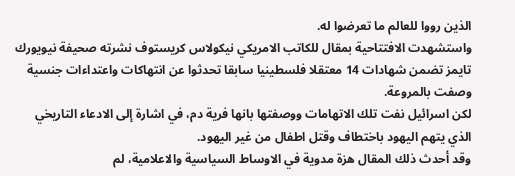الذين رووا للعالم ما تعرضوا له.
واستشهدت الافتتاحية بمقال للكاتب الامريكي نيكولاس كريستوف نشرته صحيفة نيويورك تايمز تضمن شهادات 14 معتقلا فلسطينيا سابقا تحدثوا عن انتهاكات واعتداءات جنسية وصفت بالمروعة.
لكن اسرائيل نفت تلك الاتهامات ووصفتها بانها فرية دم، في اشارة إلى الادعاء التاريخي الذي يتهم اليهود باختطاف وقتل اطفال من غير اليهود.
وقد أحدث ذلك المقال هزة مدوية في الاوساط السياسية والاعلامية، لم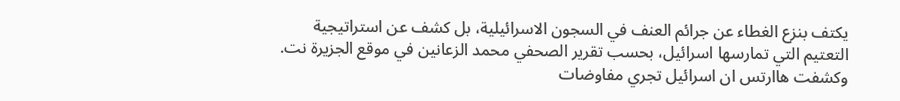يكتف بنزع الغطاء عن جرائم العنف في السجون الاسرائيلية، بل كشف عن استراتيجية التعتيم التي تمارسها اسرائيل، بحسب تقرير الصحفي محمد الزعانين في موقع الجزيرة نت.
وكشفت هاارتس ان اسرائيل تجري مفاوضات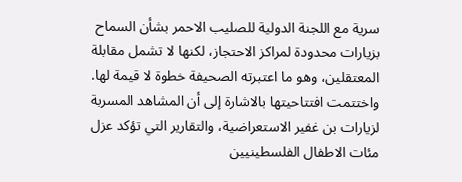سرية مع اللجنة الدولية للصليب الاحمر بشأن السماح بزيارات محدودة لمراكز الاحتجاز، لكنها لا تشمل مقابلة المعتقلين، وهو ما اعتبرته الصحيفة خطوة لا قيمة لها.
واختتمت افتتاحيتها بالاشارة إلى أن المشاهد المسربة لزيارات بن غفير الاستعراضية، والتقارير التي تؤكد عزل مئات الاطفال الفلسطينيين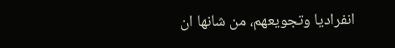انفراديا وتجويعهم، من شانها ان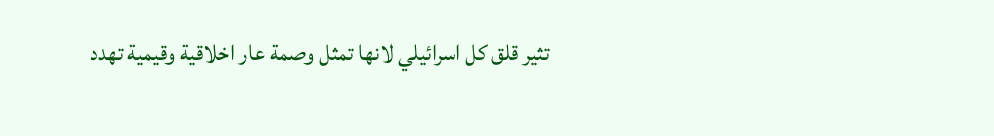تثير قلق كل اسرائيلي لانها تمثل وصمة عار اخلاقية وقيمية تهدد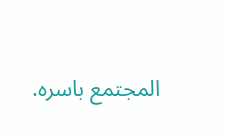المجتمع باسره.